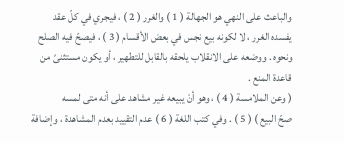والباعث على النهي هو الجهالة ( 1 ) والغرر ( 2 ) ، فيجري في كلّ عقد
يفسده الغرر ، لا لكونه بيع نجس في بعض الأقسام ( 3 ) ، فيصحّ فيه الصلح
ونحوه . ووضعه على الانقلاب يلحقه بالقابل للتطهير ، أو يكون مستثنىً من
قاعدة المنع .
( وعن الملامسة ( 4 ) ، وهو أنْ يبيعه غير مشاهد على أنه متى لمسه
صحّ البيع ) ( 5 ) . وفي كتب اللغة ( 6 ) عدم التقييد بعدم المشاهدة ، وإضافة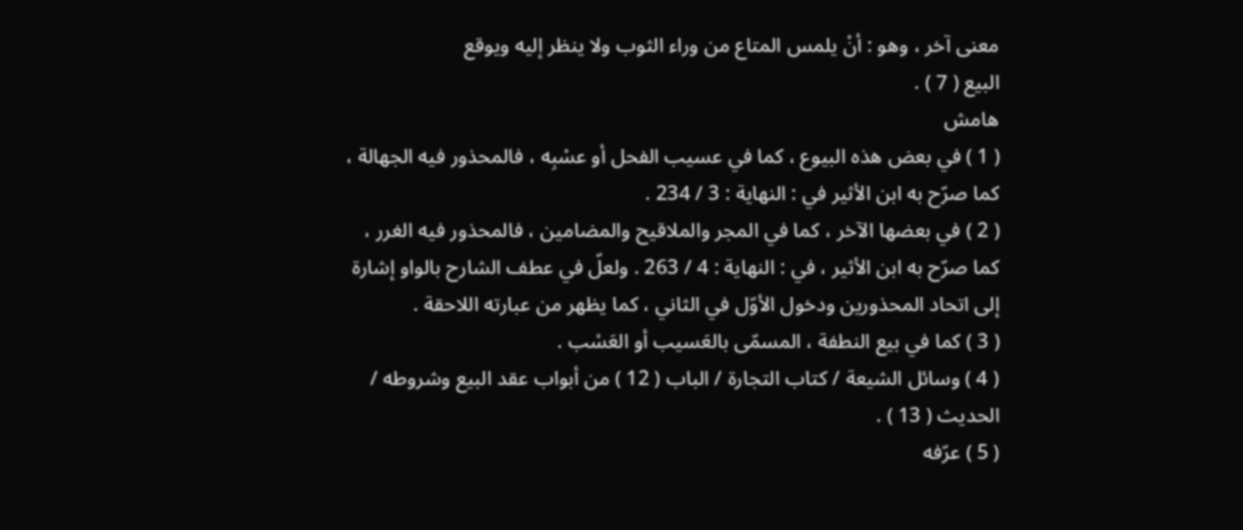معنى آخر ، وهو : أنْ يلمس المتاع من وراء الثوب ولا ينظر إليه ويوقع
البيع ( 7 ) .
هامش
( 1 ) في بعض هذه البيوع ، كما في عسيب الفحل أو عسْبِه ، فالمحذور فيه الجهالة ،
كما صرّح به ابن الأثير في : النهاية : 3 / 234 .
( 2 ) في بعضها الآخر ، كما في المجر والملاقيح والمضامين ، فالمحذور فيه الغرر ،
كما صرّح به ابن الأثير ، في : النهاية : 4 / 263 . ولعلّ في عطف الشارح بالواو إشارة
إلى اتحاد المحذورين ودخول الأوّل في الثاني ، كما يظهر من عبارته اللاحقة .
( 3 ) كما في بيع النطفة ، المسمّى بالعَسيب أو العَسْب .
( 4 ) وسائل الشيعة / كتاب التجارة / الباب ( 12 ) من أبواب عقد البيع وشروطه /
الحديث ( 13 ) .
( 5 ) عرّفه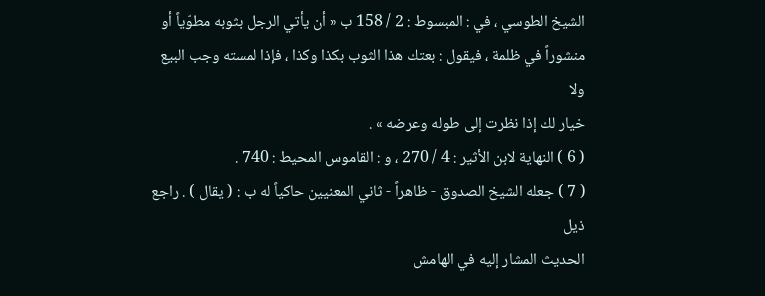الشيخ الطوسي ، في : المبسوط : 2 / 158 ب « أن يأتي الرجل بثوبه مطوّياً أو
منشوراً في ظلمة ، فيقول : بعتك هذا الثوب بكذا وكذا ، فإذا لمسته وجب البيع ولا
خيار لك إذا نظرت إلى طوله وعرضه » .
( 6 ) النهاية لابن الأثير : 4 / 270 ، و : القاموس المحيط : 740 .
( 7 ) جعله الشيخ الصدوق - ظاهراً - ثاني المعنيين حاكياً له ب : ( يقال ) . راجع ذيل
الحديث المشار إليه في الهامش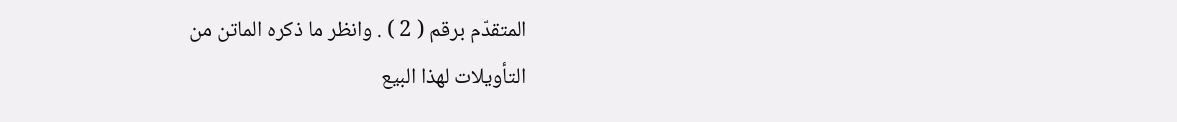المتقدّم برقم ( 2 ) . وانظر ما ذكره الماتن من
التأويلات لهذا البيع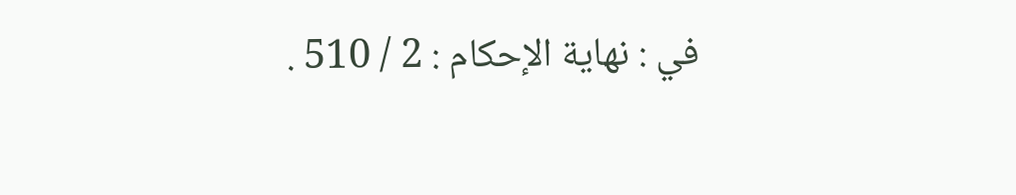في : نهاية الإحكام : 2 / 510 .